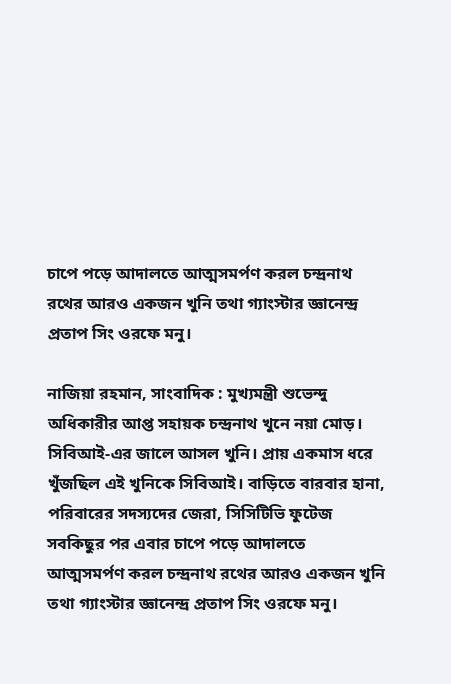চাপে পড়ে আদালতে আত্মসমর্পণ করল চন্দ্রনাথ রথের আরও একজন খুনি তথা গ্যাংস্টার জ্ঞানেন্দ্র প্রতাপ সিং ওরফে মনু।

নাজিয়া রহমান, সাংবাদিক : মুখ্যমন্ত্রী শুভেন্দু অধিকারীর আপ্ত সহায়ক চন্দ্রনাথ খুনে নয়া মোড়। সিবিআই-এর জালে আসল খুনি। প্রায় একমাস ধরে খুঁজছিল এই খুনিকে সিবিআই। বাড়িতে বারবার হানা, পরিবারের সদস্যদের জেরা, সিসিটিভি ফুটেজ সবকিছুর পর এবার চাপে পড়ে আদালতে আত্মসমর্পণ করল চন্দ্রনাথ রথের আরও একজন খুনি তথা গ্যাংস্টার জ্ঞানেন্দ্র প্রতাপ সিং ওরফে মনু।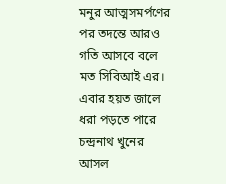মনুর আত্মসমর্পণের পর তদন্তে আরও গতি আসবে বলে মত সিবিআই এর। এবার হয়ত জালে ধরা পড়তে পারে চন্দ্রনাথ খুনের আসল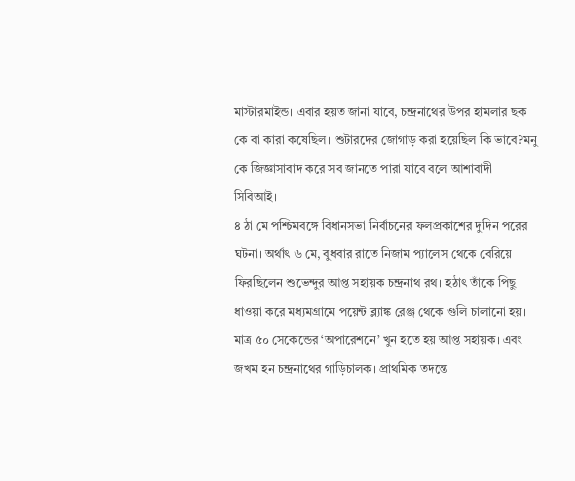মাস্টারমাইন্ড। এবার হয়ত জানা যাবে, চন্দ্রনাথের উপর হামলার ছক কে বা কারা কষেছিল। শুটারদের জোগাড় করা হয়েছিল কি ভাবে?মনু কে জিজ্ঞাসাবাদ করে সব জানতে পারা যাবে বলে আশাবাদী সিবিআই।
৪ ঠা মে পশ্চিমবঙ্গে বিধানসভা নির্বাচনের ফলপ্রকাশের দুদিন পরের ঘটনা। অর্থাৎ ৬ মে, বুধবার রাতে নিজাম প্যালেস থেকে বেরিয়ে ফিরছিলেন শুভেন্দুর আপ্ত সহায়ক চন্দ্রনাথ রথ। হঠাৎ তাঁকে পিছু ধাওয়া করে মধ্যমগ্রামে পয়েন্ট ব্ল্যাঙ্ক রেঞ্জ থেকে গুলি চালানো হয়। মাত্র ৫০ সেকেন্ডের ‘অপারেশনে’ খুন হতে হয় আপ্ত সহায়ক। এবং জখম হন চন্দ্রনাথের গাড়িচালক। প্রাথমিক তদন্তে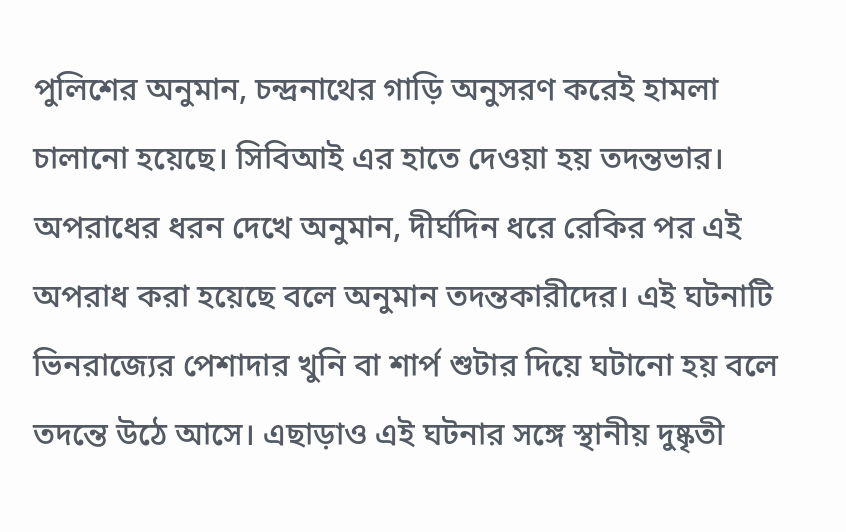পুলিশের অনুমান, চন্দ্রনাথের গাড়ি অনুসরণ করেই হামলা চালানো হয়েছে। সিবিআই এর হাতে দেওয়া হয় তদন্তভার। অপরাধের ধরন দেখে অনুমান, দীর্ঘদিন ধরে রেকির পর এই অপরাধ করা হয়েছে বলে অনুমান তদন্তকারীদের। এই ঘটনাটি ভিনরাজ্যের পেশাদার খুনি বা শার্প শুটার দিয়ে ঘটানো হয় বলে তদন্তে উঠে আসে। এছাড়াও এই ঘটনার সঙ্গে স্থানীয় দুষ্কৃতী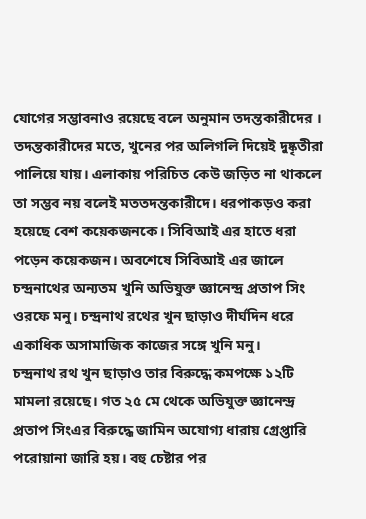যোগের সম্ভাবনাও রয়েছে বলে অনুমান তদন্তকারীদের । তদন্তকারীদের মতে, খুনের পর অলিগলি দিয়েই দুষ্কৃতীরা পালিয়ে যায়। এলাকায় পরিচিত কেউ জড়িত না থাকলে তা সম্ভব নয় বলেই মততদন্তকারীদে। ধরপাকড়ও করা হয়েছে বেশ কয়েকজনকে। সিবিআই এর হাতে ধরা পড়েন কয়েকজন। অবশেষে সিবিআই এর জালে চন্দ্রনাথের অন্যতম খুনি অভিযুক্ত জ্ঞানেন্দ্র প্রতাপ সিং ওরফে মনু। চন্দ্রনাথ রথের খুন ছাড়াও দীর্ঘদিন ধরে একাধিক অসামাজিক কাজের সঙ্গে খুনি মনু।
চন্দ্রনাথ রথ খুন ছাড়াও তার বিরুদ্ধে কমপক্ষে ১২টি মামলা রয়েছে। গত ২৫ মে থেকে অভিযুক্ত জ্ঞানেন্দ্র প্রতাপ সিংএর বিরুদ্ধে জামিন অযোগ্য ধারায় গ্রেপ্তারি পরোয়ানা জারি হয়। বহু চেষ্টার পর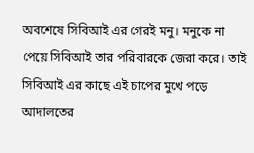অবশেষে সিবিআই এর গেরই মনু। মনুকে না পেয়ে সিবিআই তার পরিবারকে জেরা করে। তাই সিবিআই এর কাছে এই চাপের মুখে পড়ে আদালতের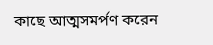কাছে আত্মসমর্পণ করেন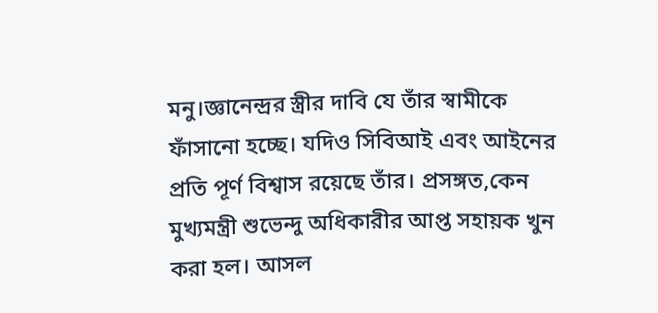মনু।জ্ঞানেন্দ্রর স্ত্রীর দাবি যে তাঁর স্বামীকে ফাঁসানো হচ্ছে। যদিও সিবিআই এবং আইনের প্রতি পূর্ণ বিশ্বাস রয়েছে তাঁর। প্রসঙ্গত,কেন মুখ্যমন্ত্রী শুভেন্দু অধিকারীর আপ্ত সহায়ক খুন করা হল। আসল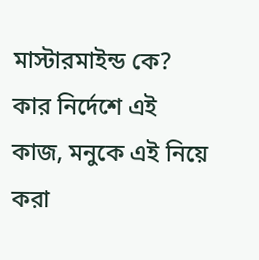মাস্টারমাইন্ড কে? কার নির্দেশে এই কাজ, মনুকে এই নিয়ে করা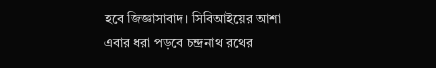হবে জিজ্ঞাসাবাদ। সিবিআইয়ের আশা এবার ধরা পড়বে চন্দ্রনাথ রথের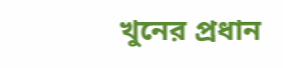খুনের প্রধান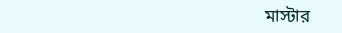মাস্টার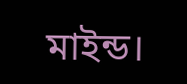মাইন্ড।